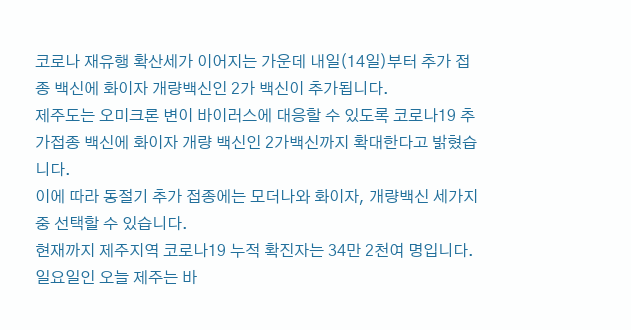코로나 재유행 확산세가 이어지는 가운데 내일(14일)부터 추가 접종 백신에 화이자 개량백신인 2가 백신이 추가됩니다.
제주도는 오미크론 변이 바이러스에 대응할 수 있도록 코로나19 추가접종 백신에 화이자 개량 백신인 2가백신까지 확대한다고 밝혔습니다.
이에 따라 동절기 추가 접종에는 모더나와 화이자, 개량백신 세가지 중 선택할 수 있습니다.
현재까지 제주지역 코로나19 누적 확진자는 34만 2천여 명입니다.
일요일인 오늘 제주는 바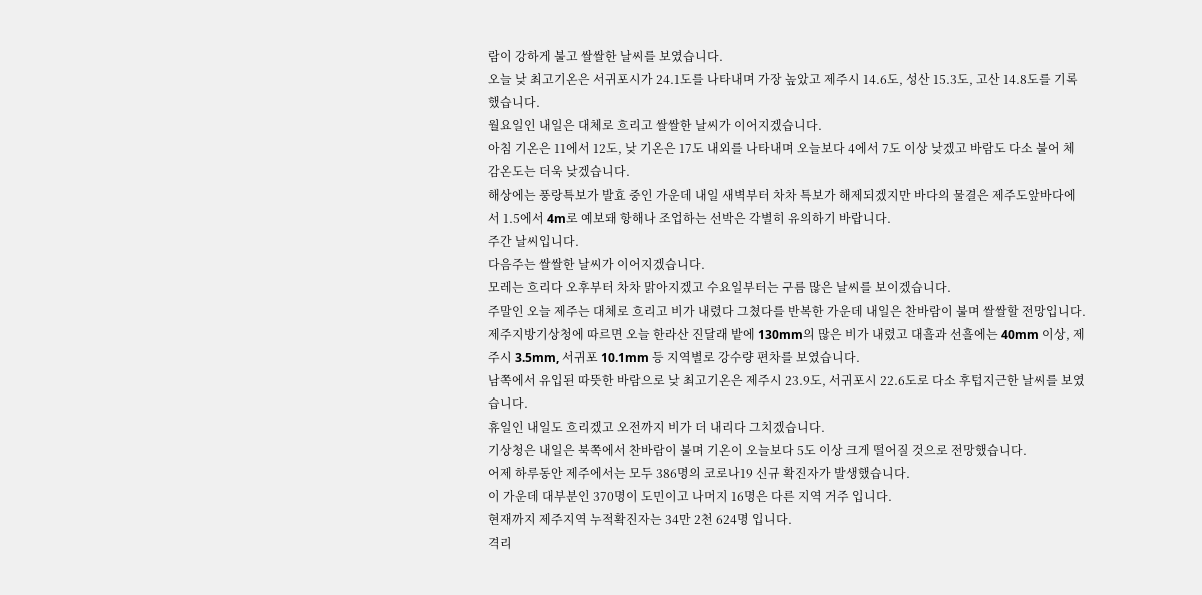람이 강하게 불고 쌀쌀한 날씨를 보였습니다.
오늘 낮 최고기온은 서귀포시가 24.1도를 나타내며 가장 높았고 제주시 14.6도, 성산 15.3도, 고산 14.8도를 기록했습니다.
월요일인 내일은 대체로 흐리고 쌀쌀한 날씨가 이어지겠습니다.
아침 기온은 11에서 12도, 낮 기온은 17도 내외를 나타내며 오늘보다 4에서 7도 이상 낮겠고 바람도 다소 불어 체감온도는 더욱 낮겠습니다.
해상에는 풍랑특보가 발효 중인 가운데 내일 새벽부터 차차 특보가 해제되겠지만 바다의 물결은 제주도앞바다에서 1.5에서 4m로 예보돼 항해나 조업하는 선박은 각별히 유의하기 바랍니다.
주간 날씨입니다.
다음주는 쌀쌀한 날씨가 이어지겠습니다.
모레는 흐리다 오후부터 차차 맑아지겠고 수요일부터는 구름 많은 날씨를 보이겠습니다.
주말인 오늘 제주는 대체로 흐리고 비가 내렸다 그쳤다를 반복한 가운데 내일은 찬바람이 불며 쌀쌀할 전망입니다.
제주지방기상청에 따르면 오늘 한라산 진달래 밭에 130mm의 많은 비가 내렸고 대흘과 선흘에는 40mm 이상, 제주시 3.5mm, 서귀포 10.1mm 등 지역별로 강수량 편차를 보였습니다.
남쪽에서 유입된 따뜻한 바람으로 낮 최고기온은 제주시 23.9도, 서귀포시 22.6도로 다소 후텁지근한 날씨를 보였습니다.
휴일인 내일도 흐리겠고 오전까지 비가 더 내리다 그치겠습니다.
기상청은 내일은 북쪽에서 찬바람이 불며 기온이 오늘보다 5도 이상 크게 떨어질 것으로 전망했습니다.
어제 하루동안 제주에서는 모두 386명의 코로나19 신규 확진자가 발생했습니다.
이 가운데 대부분인 370명이 도민이고 나머지 16명은 다른 지역 거주 입니다.
현재까지 제주지역 누적확진자는 34만 2천 624명 입니다.
격리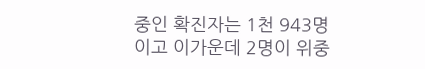중인 확진자는 1천 943명이고 이가운데 2명이 위중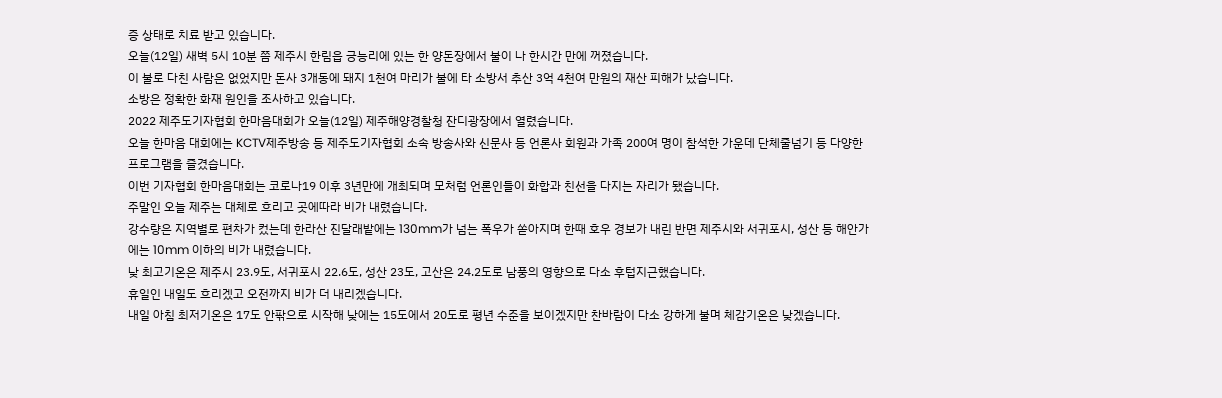증 상태로 치료 받고 있습니다.
오늘(12일) 새벽 5시 10분 쯤 제주시 한림읍 긍능리에 있는 한 양돈장에서 불이 나 한시간 만에 꺼졌습니다.
이 불로 다친 사람은 없었지만 돈사 3개동에 돼지 1천여 마리가 불에 타 소방서 추산 3억 4천여 만원의 재산 피해가 났습니다.
소방은 정확한 화재 원인을 조사하고 있습니다.
2022 제주도기자협회 한마음대회가 오늘(12일) 제주해양경찰청 잔디광장에서 열렸습니다.
오늘 한마음 대회에는 KCTV제주방송 등 제주도기자협회 소속 방송사와 신문사 등 언론사 회원과 가족 200여 명이 참석한 가운데 단체줄넘기 등 다양한 프로그램을 즐겼습니다.
이번 기자협회 한마음대회는 코로나19 이후 3년만에 개최되며 모처럼 언론인들이 화합과 친선을 다지는 자리가 됐습니다.
주말인 오늘 제주는 대체로 흐리고 곳에따라 비가 내렸습니다.
강수량은 지역별로 편차가 컸는데 한라산 진달래밭에는 130mm가 넘는 폭우가 쏟아지며 한때 호우 경보가 내린 반면 제주시와 서귀포시, 성산 등 해안가에는 10mm 이하의 비가 내렸습니다.
낮 최고기온은 제주시 23.9도, 서귀포시 22.6도, 성산 23도, 고산은 24.2도로 남풍의 영향으로 다소 후텁지근했습니다.
휴일인 내일도 흐리겠고 오전까지 비가 더 내리겠습니다.
내일 아침 최저기온은 17도 안팎으로 시작해 낮에는 15도에서 20도로 평년 수준을 보이겠지만 찬바람이 다소 강하게 불며 체감기온은 낮겠습니다.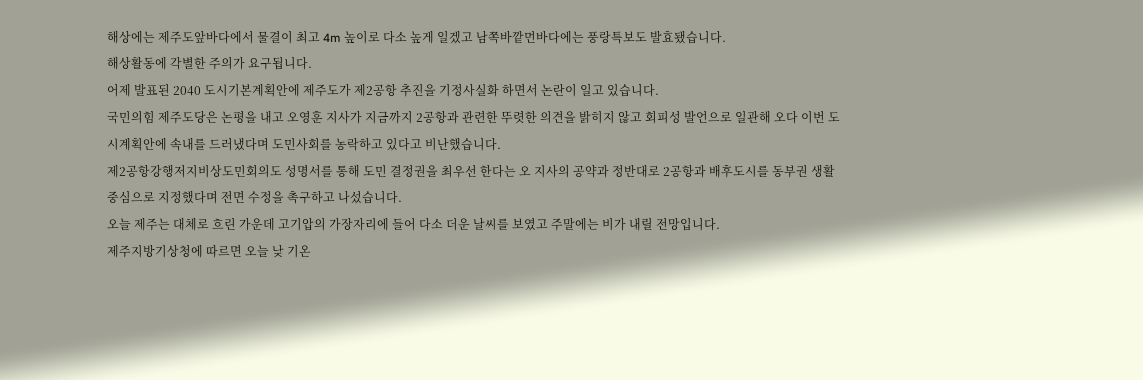해상에는 제주도앞바다에서 물결이 최고 4m 높이로 다소 높게 일겠고 남쪽바깥먼바다에는 풍랑특보도 발효됐습니다.
해상활동에 각별한 주의가 요구됩니다.
어제 발표된 2040 도시기본계획안에 제주도가 제2공항 추진을 기정사실화 하면서 논란이 일고 있습니다.
국민의힘 제주도당은 논평을 내고 오영훈 지사가 지금까지 2공항과 관련한 뚜렷한 의견을 밝히지 않고 회피성 발언으로 일관해 오다 이번 도시계획안에 속내를 드러냈다며 도민사회를 농락하고 있다고 비난했습니다.
제2공항강행저지비상도민회의도 성명서를 통해 도민 결정권을 최우선 한다는 오 지사의 공약과 정반대로 2공항과 배후도시를 동부권 생활 중심으로 지정했다며 전면 수정을 촉구하고 나섰습니다.
오늘 제주는 대체로 흐린 가운데 고기압의 가장자리에 들어 다소 더운 날씨를 보였고 주말에는 비가 내릴 전망입니다.
제주지방기상청에 따르면 오늘 낮 기온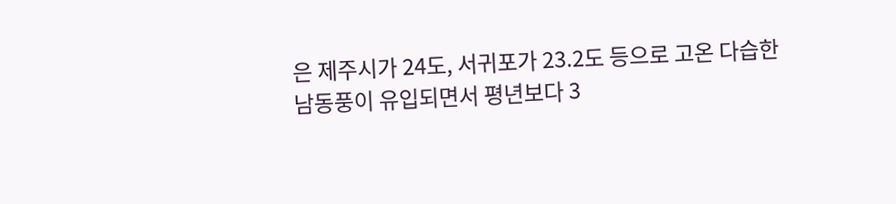은 제주시가 24도, 서귀포가 23.2도 등으로 고온 다습한 남동풍이 유입되면서 평년보다 3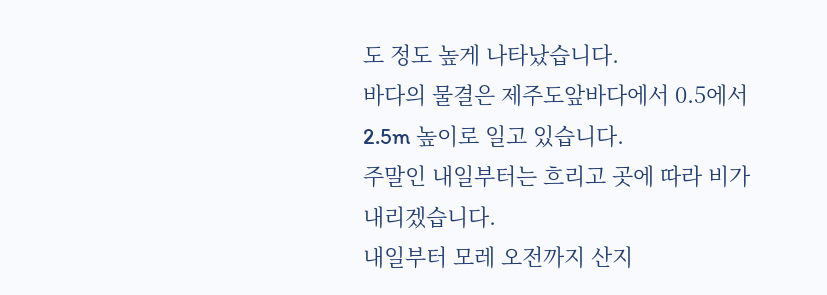도 정도 높게 나타났습니다.
바다의 물결은 제주도앞바다에서 0.5에서 2.5m 높이로 일고 있습니다.
주말인 내일부터는 흐리고 곳에 따라 비가 내리겠습니다.
내일부터 모레 오전까지 산지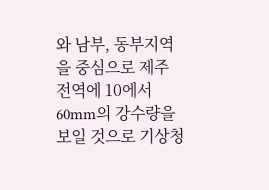와 남부, 동부지역을 중심으로 제주 전역에 10에서 60mm의 강수량을 보일 것으로 기상청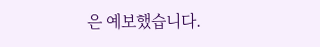은 예보했습니다.